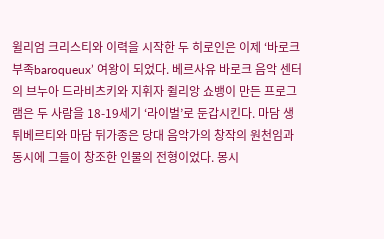윌리엄 크리스티와 이력을 시작한 두 히로인은 이제 ‘바로크 부족baroqueux’ 여왕이 되었다. 베르사유 바로크 음악 센터의 브누아 드라비츠키와 지휘자 쥘리앙 쇼뱅이 만든 프로그램은 두 사람을 18-19세기 ‘라이벌’로 둔갑시킨다. 마담 생튀베르티와 마담 뒤가종은 당대 음악가의 창작의 원천임과 동시에 그들이 창조한 인물의 전형이었다. 몽시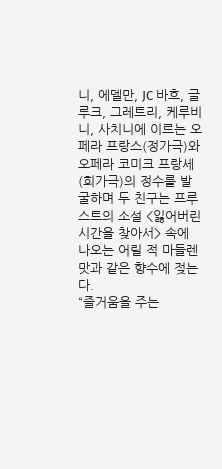니, 에델만, JC 바흐, 글루크, 그레트리, 케루비니, 사치니에 이르는 오페라 프랑스(정가극)와 오페라 코미크 프랑세(희가극)의 정수를 발굴하며 두 친구는 프루스트의 소설 <잃어버린 시간을 찾아서> 속에 나오는 어릴 적 마들렌 맛과 같은 향수에 젖는다.
“즐거움을 주는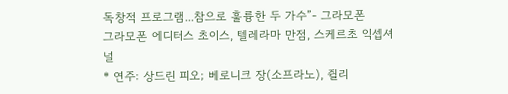독창적 프로그램...참으로 훌륭한 두 가수”- 그라모폰
그라모폰 에디터스 초이스, 텔레라마 만점, 스케르초 익셉셔널
* 연주: 상드린 피오; 베로니크 장(소프라노), 쥘리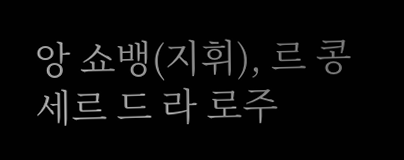앙 쇼뱅(지휘), 르 콩세르 드 라 로주